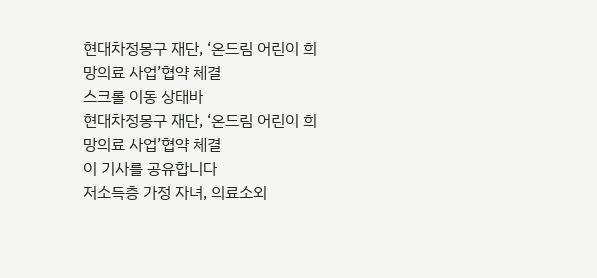현대차정몽구 재단, ‘온드림 어린이 희망의료 사업’협약 체결
스크롤 이동 상태바
현대차정몽구 재단, ‘온드림 어린이 희망의료 사업’협약 체결
이 기사를 공유합니다
저소득층 가정 자녀, 의료소외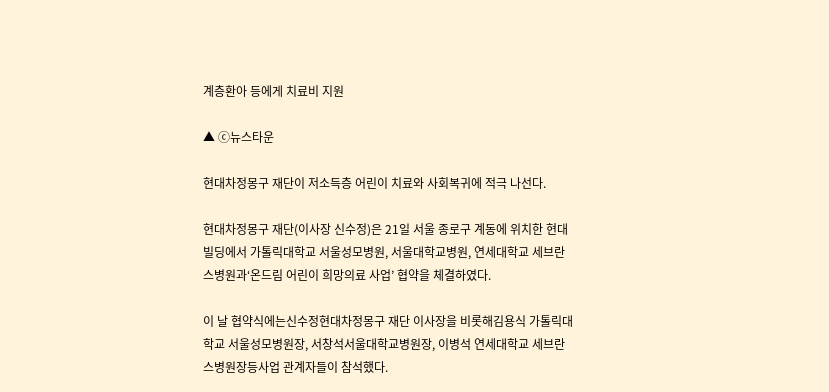계층환아 등에게 치료비 지원

▲ ⓒ뉴스타운

현대차정몽구 재단이 저소득층 어린이 치료와 사회복귀에 적극 나선다.

현대차정몽구 재단(이사장 신수정)은 21일 서울 종로구 계동에 위치한 현대빌딩에서 가톨릭대학교 서울성모병원, 서울대학교병원, 연세대학교 세브란스병원과‘온드림 어린이 희망의료 사업’ 협약을 체결하였다.

이 날 협약식에는신수정현대차정몽구 재단 이사장을 비롯해김용식 가톨릭대학교 서울성모병원장, 서창석서울대학교병원장, 이병석 연세대학교 세브란스병원장등사업 관계자들이 참석했다.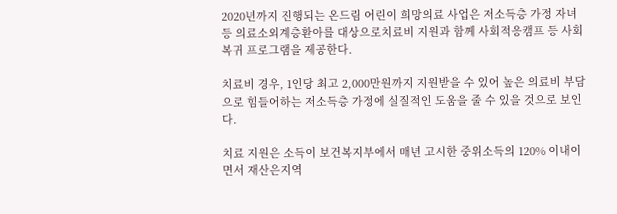2020년까지 진행되는 온드림 어린이 희망의료 사업은 저소득층 가정 자녀 등 의료소외계층환아를 대상으로치료비 지원과 함께 사회적응캠프 등 사회복귀 프로그램을 제공한다.

치료비 경우, 1인당 최고 2,000만원까지 지원받을 수 있어 높은 의료비 부담으로 힘들어하는 저소득층 가정에 실질적인 도움을 줄 수 있을 것으로 보인다.

치료 지원은 소득이 보건복지부에서 매년 고시한 중위소득의 120% 이내이면서 재산은지역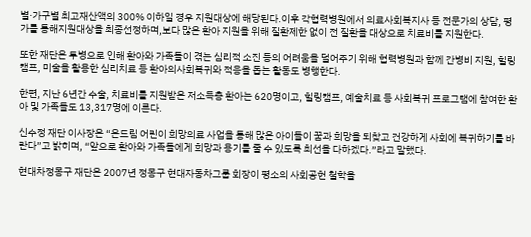별·가구별 최고재산액의 300% 이하일 경우 지원대상에 해당된다.이후 각협력병원에서 의료사회복지사 등 전문가의 상담, 평가를 통해지원대상을 최종선정하며,보다 많은 환아 지원을 위해 질환제한 없이 전 질환을 대상으로 치료비를 지원한다.

또한 재단은 투병으로 인해 환아와 가족들이 겪는 심리적 소진 등의 어려움을 덜어주기 위해 협력병원과 함께 간병비 지원, 힐링캠프, 미술을 활용한 심리치료 등 환아의사회복귀와 적응을 돕는 활동도 병행한다.

한편, 지난 6년간 수술, 치료비를 지원받은 저소득층 환아는 620명이고, 힐링캠프, 예술치료 등 사회복귀 프로그램에 참여한 환아 및 가족들도 13,317명에 이른다.

신수정 재단 이사장은 “온드림 어린이 희망의료 사업을 통해 많은 아이들이 꿈과 희망을 되찾고 건강하게 사회에 복귀하기를 바란다”고 밝히며, “앞으로 환아와 가족들에게 희망과 용기를 줄 수 있도록 최선을 다하겠다.”라고 말했다.

현대차정몽구 재단은 2007년 정몽구 현대자동차그룹 회장이 평소의 사회공헌 철학을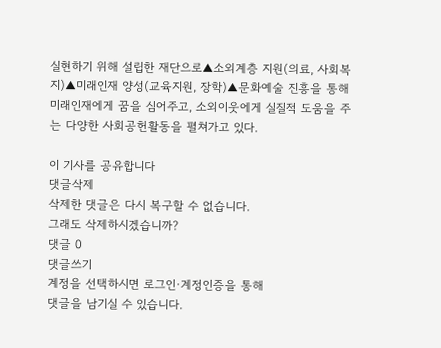실현하기 위해 설립한 재단으로▲소외계층 지원(의료, 사회복지)▲미래인재 양성(교육지원, 장학)▲문화예술 진흥을 통해 미래인재에게 꿈을 심어주고, 소외이웃에게 실질적 도움을 주는 다양한 사회공헌활동을 펼쳐가고 있다.

이 기사를 공유합니다
댓글삭제
삭제한 댓글은 다시 복구할 수 없습니다.
그래도 삭제하시겠습니까?
댓글 0
댓글쓰기
계정을 선택하시면 로그인·계정인증을 통해
댓글을 남기실 수 있습니다.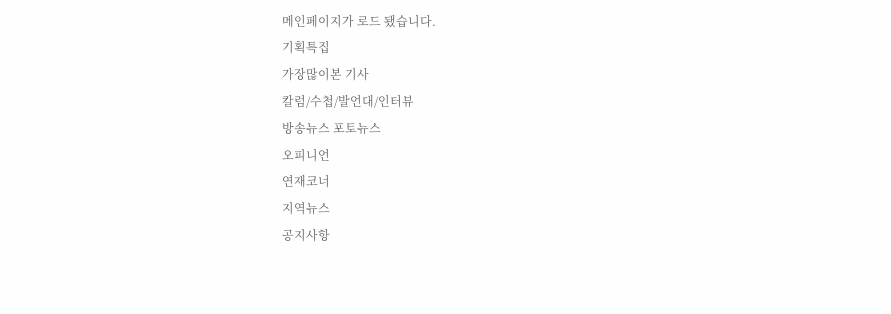메인페이지가 로드 됐습니다.
기획특집
가장많이본 기사
칼럼/수첩/발언대/인터뷰
방송뉴스 포토뉴스
오피니언
연재코너
지역뉴스
공지사항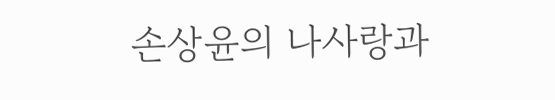손상윤의 나사랑과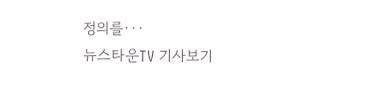정의를···
뉴스타운TV 기사보기